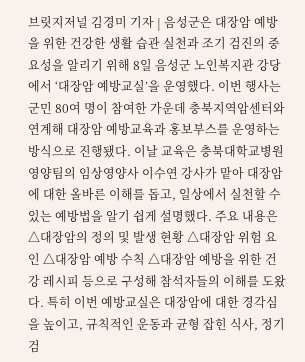브릿지저널 김경미 기자 | 음성군은 대장암 예방을 위한 건강한 생활 습관 실천과 조기 검진의 중요성을 알리기 위해 8일 음성군 노인복지관 강당에서 ‘대장암 예방교실’을 운영했다. 이번 행사는 군민 80여 명이 참여한 가운데 충북지역암센터와 연계해 대장암 예방교육과 홍보부스를 운영하는 방식으로 진행됐다. 이날 교육은 충북대학교병원 영양팀의 임상영양사 이수연 강사가 맡아 대장암에 대한 올바른 이해를 돕고, 일상에서 실천할 수 있는 예방법을 알기 쉽게 설명했다. 주요 내용은 △대장암의 정의 및 발생 현황 △대장암 위험 요인 △대장암 예방 수칙 △대장암 예방을 위한 건강 레시피 등으로 구성해 참석자들의 이해를 도왔다. 특히 이번 예방교실은 대장암에 대한 경각심을 높이고, 규칙적인 운동과 균형 잡힌 식사, 정기검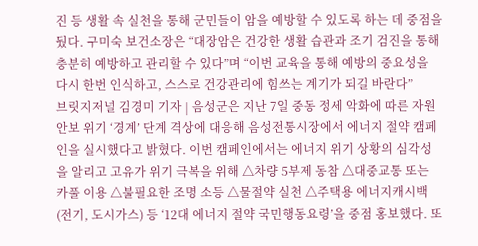진 등 생활 속 실천을 통해 군민들이 암을 예방할 수 있도록 하는 데 중점을 뒀다. 구미숙 보건소장은 “대장암은 건강한 생활 습관과 조기 검진을 통해 충분히 예방하고 관리할 수 있다”며 “이번 교육을 통해 예방의 중요성을 다시 한번 인식하고, 스스로 건강관리에 힘쓰는 계기가 되길 바란다”
브릿지저널 김경미 기자 | 음성군은 지난 7일 중동 정세 악화에 따른 자원안보 위기 ‘경계’ 단계 격상에 대응해 음성전통시장에서 에너지 절약 캠페인을 실시했다고 밝혔다. 이번 캠페인에서는 에너지 위기 상황의 심각성을 알리고 고유가 위기 극복을 위해 △차량 5부제 동참 △대중교통 또는 카풀 이용 △불필요한 조명 소등 △물절약 실천 △주택용 에너지캐시백(전기, 도시가스) 등 ‘12대 에너지 절약 국민행동요령’을 중점 홍보했다. 또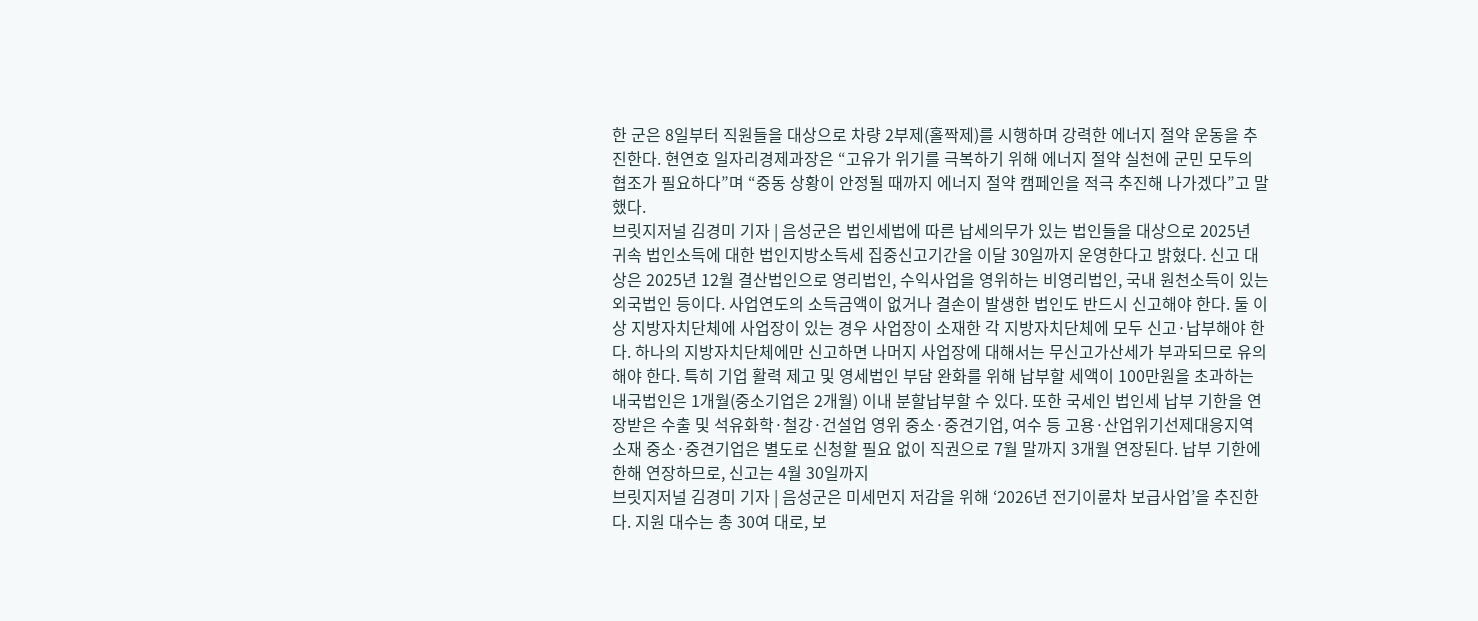한 군은 8일부터 직원들을 대상으로 차량 2부제(홀짝제)를 시행하며 강력한 에너지 절약 운동을 추진한다. 현연호 일자리경제과장은 “고유가 위기를 극복하기 위해 에너지 절약 실천에 군민 모두의 협조가 필요하다”며 “중동 상황이 안정될 때까지 에너지 절약 캠페인을 적극 추진해 나가겠다”고 말했다.
브릿지저널 김경미 기자 | 음성군은 법인세법에 따른 납세의무가 있는 법인들을 대상으로 2025년 귀속 법인소득에 대한 법인지방소득세 집중신고기간을 이달 30일까지 운영한다고 밝혔다. 신고 대상은 2025년 12월 결산법인으로 영리법인, 수익사업을 영위하는 비영리법인, 국내 원천소득이 있는 외국법인 등이다. 사업연도의 소득금액이 없거나 결손이 발생한 법인도 반드시 신고해야 한다. 둘 이상 지방자치단체에 사업장이 있는 경우 사업장이 소재한 각 지방자치단체에 모두 신고·납부해야 한다. 하나의 지방자치단체에만 신고하면 나머지 사업장에 대해서는 무신고가산세가 부과되므로 유의해야 한다. 특히 기업 활력 제고 및 영세법인 부담 완화를 위해 납부할 세액이 100만원을 초과하는 내국법인은 1개월(중소기업은 2개월) 이내 분할납부할 수 있다. 또한 국세인 법인세 납부 기한을 연장받은 수출 및 석유화학·철강·건설업 영위 중소·중견기업, 여수 등 고용·산업위기선제대응지역 소재 중소·중견기업은 별도로 신청할 필요 없이 직권으로 7월 말까지 3개월 연장된다. 납부 기한에 한해 연장하므로, 신고는 4월 30일까지
브릿지저널 김경미 기자 | 음성군은 미세먼지 저감을 위해 ‘2026년 전기이륜차 보급사업’을 추진한다. 지원 대수는 총 30여 대로, 보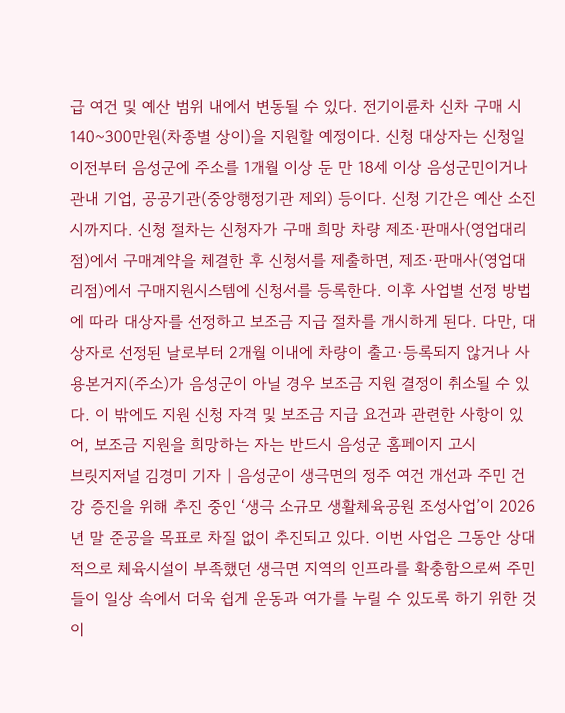급 여건 및 예산 범위 내에서 변동될 수 있다. 전기이륜차 신차 구매 시 140~300만원(차종별 상이)을 지원할 예정이다. 신청 대상자는 신청일 이전부터 음성군에 주소를 1개월 이상 둔 만 18세 이상 음성군민이거나 관내 기업, 공공기관(중앙행정기관 제외) 등이다. 신청 기간은 예산 소진 시까지다. 신청 절차는 신청자가 구매 희망 차량 제조·판매사(영업대리점)에서 구매계약을 체결한 후 신청서를 제출하면, 제조·판매사(영업대리점)에서 구매지원시스템에 신청서를 등록한다. 이후 사업별 선정 방법에 따라 대상자를 선정하고 보조금 지급 절차를 개시하게 된다. 다만, 대상자로 선정된 날로부터 2개월 이내에 차량이 출고·등록되지 않거나 사용본거지(주소)가 음성군이 아닐 경우 보조금 지원 결정이 취소될 수 있다. 이 밖에도 지원 신청 자격 및 보조금 지급 요건과 관련한 사항이 있어, 보조금 지원을 희망하는 자는 반드시 음성군 홈페이지 고시
브릿지저널 김경미 기자 | 음성군이 생극면의 정주 여건 개선과 주민 건강 증진을 위해 추진 중인 ‘생극 소규모 생활체육공원 조성사업’이 2026년 말 준공을 목표로 차질 없이 추진되고 있다. 이번 사업은 그동안 상대적으로 체육시설이 부족했던 생극면 지역의 인프라를 확충함으로써 주민들이 일상 속에서 더욱 쉽게 운동과 여가를 누릴 수 있도록 하기 위한 것이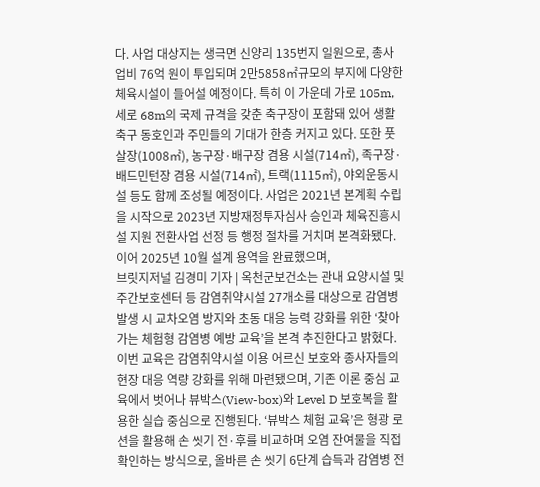다. 사업 대상지는 생극면 신양리 135번지 일원으로, 총사업비 76억 원이 투입되며 2만5858㎡규모의 부지에 다양한 체육시설이 들어설 예정이다. 특히 이 가운데 가로 105m, 세로 68m의 국제 규격을 갖춘 축구장이 포함돼 있어 생활 축구 동호인과 주민들의 기대가 한층 커지고 있다. 또한 풋살장(1008㎡), 농구장·배구장 겸용 시설(714㎡), 족구장·배드민턴장 겸용 시설(714㎡), 트랙(1115㎡), 야외운동시설 등도 함께 조성될 예정이다. 사업은 2021년 본계획 수립을 시작으로 2023년 지방재정투자심사 승인과 체육진흥시설 지원 전환사업 선정 등 행정 절차를 거치며 본격화됐다. 이어 2025년 10월 설계 용역을 완료했으며,
브릿지저널 김경미 기자 | 옥천군보건소는 관내 요양시설 및 주간보호센터 등 감염취약시설 27개소를 대상으로 감염병 발생 시 교차오염 방지와 초동 대응 능력 강화를 위한 ‘찾아가는 체험형 감염병 예방 교육’을 본격 추진한다고 밝혔다. 이번 교육은 감염취약시설 이용 어르신 보호와 종사자들의 현장 대응 역량 강화를 위해 마련됐으며, 기존 이론 중심 교육에서 벗어나 뷰박스(View-box)와 Level D 보호복을 활용한 실습 중심으로 진행된다. ‘뷰박스 체험 교육’은 형광 로션을 활용해 손 씻기 전·후를 비교하며 오염 잔여물을 직접 확인하는 방식으로, 올바른 손 씻기 6단계 습득과 감염병 전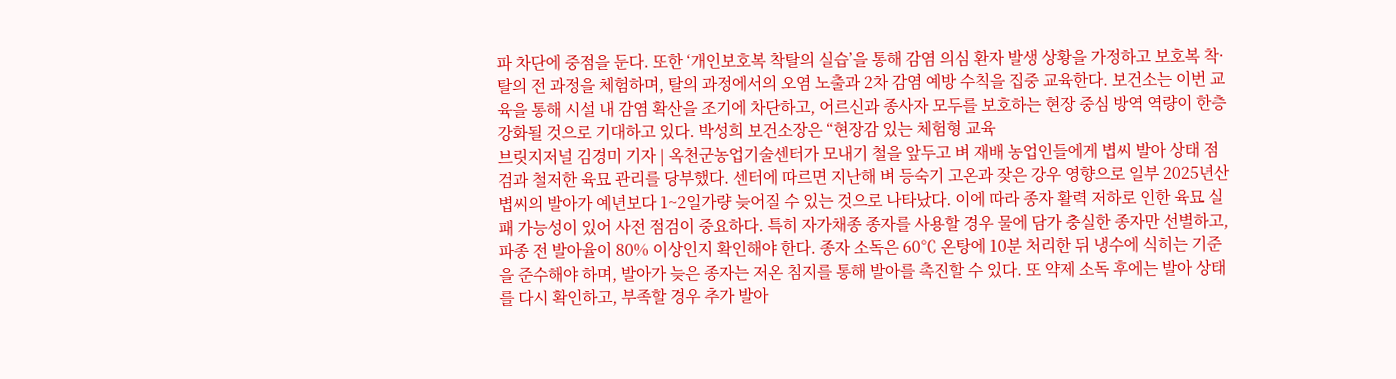파 차단에 중점을 둔다. 또한 ‘개인보호복 착탈의 실습’을 통해 감염 의심 환자 발생 상황을 가정하고 보호복 착·탈의 전 과정을 체험하며, 탈의 과정에서의 오염 노출과 2차 감염 예방 수칙을 집중 교육한다. 보건소는 이번 교육을 통해 시설 내 감염 확산을 조기에 차단하고, 어르신과 종사자 모두를 보호하는 현장 중심 방역 역량이 한층 강화될 것으로 기대하고 있다. 박성희 보건소장은 “현장감 있는 체험형 교육
브릿지저널 김경미 기자 | 옥천군농업기술센터가 모내기 철을 앞두고 벼 재배 농업인들에게 볍씨 발아 상태 점검과 철저한 육묘 관리를 당부했다. 센터에 따르면 지난해 벼 등숙기 고온과 잦은 강우 영향으로 일부 2025년산 볍씨의 발아가 예년보다 1~2일가량 늦어질 수 있는 것으로 나타났다. 이에 따라 종자 활력 저하로 인한 육묘 실패 가능성이 있어 사전 점검이 중요하다. 특히 자가채종 종자를 사용할 경우 물에 담가 충실한 종자만 선별하고, 파종 전 발아율이 80% 이상인지 확인해야 한다. 종자 소독은 60℃ 온탕에 10분 처리한 뒤 냉수에 식히는 기준을 준수해야 하며, 발아가 늦은 종자는 저온 침지를 통해 발아를 촉진할 수 있다. 또 약제 소독 후에는 발아 상태를 다시 확인하고, 부족할 경우 추가 발아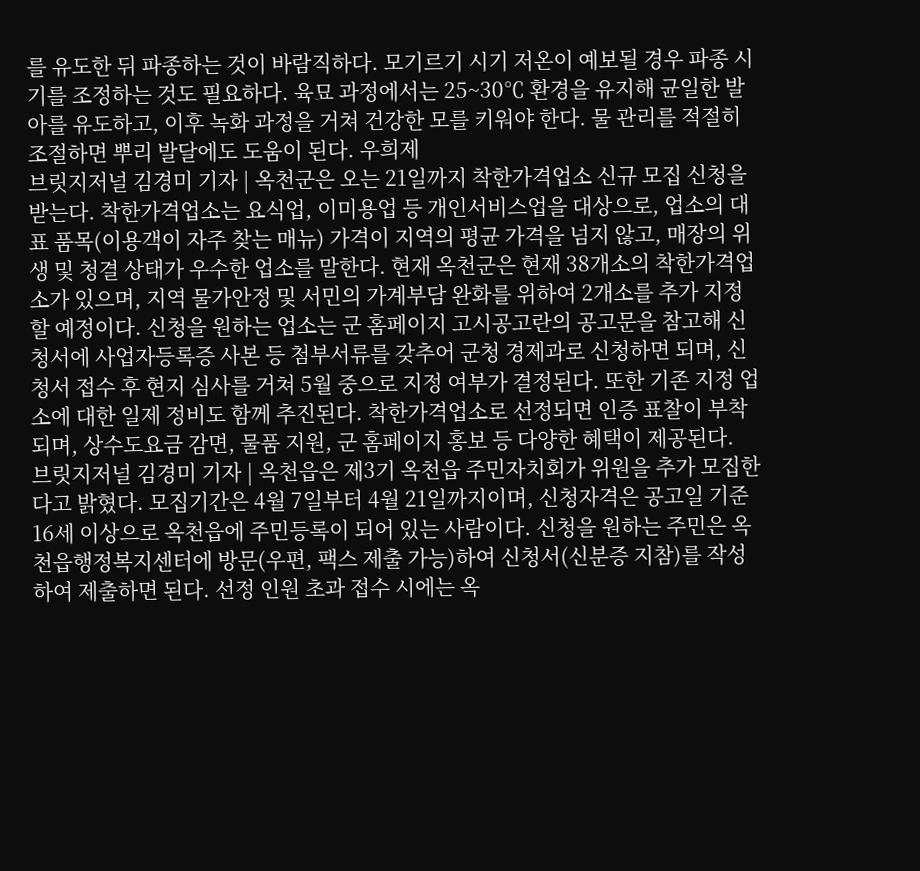를 유도한 뒤 파종하는 것이 바람직하다. 모기르기 시기 저온이 예보될 경우 파종 시기를 조정하는 것도 필요하다. 육묘 과정에서는 25~30℃ 환경을 유지해 균일한 발아를 유도하고, 이후 녹화 과정을 거쳐 건강한 모를 키워야 한다. 물 관리를 적절히 조절하면 뿌리 발달에도 도움이 된다. 우희제
브릿지저널 김경미 기자 | 옥천군은 오는 21일까지 착한가격업소 신규 모집 신청을 받는다. 착한가격업소는 요식업, 이미용업 등 개인서비스업을 대상으로, 업소의 대표 품목(이용객이 자주 찾는 매뉴) 가격이 지역의 평균 가격을 넘지 않고, 매장의 위생 및 청결 상태가 우수한 업소를 말한다. 현재 옥천군은 현재 38개소의 착한가격업소가 있으며, 지역 물가안정 및 서민의 가계부담 완화를 위하여 2개소를 추가 지정할 예정이다. 신청을 원하는 업소는 군 홈페이지 고시공고란의 공고문을 참고해 신청서에 사업자등록증 사본 등 첨부서류를 갖추어 군청 경제과로 신청하면 되며, 신청서 접수 후 현지 심사를 거쳐 5월 중으로 지정 여부가 결정된다. 또한 기존 지정 업소에 대한 일제 정비도 함께 추진된다. 착한가격업소로 선정되면 인증 표찰이 부착되며, 상수도요금 감면, 물품 지원, 군 홈페이지 홍보 등 다양한 혜택이 제공된다.
브릿지저널 김경미 기자 | 옥천읍은 제3기 옥천읍 주민자치회가 위원을 추가 모집한다고 밝혔다. 모집기간은 4월 7일부터 4월 21일까지이며, 신청자격은 공고일 기준 16세 이상으로 옥천읍에 주민등록이 되어 있는 사람이다. 신청을 원하는 주민은 옥천읍행정복지센터에 방문(우편, 팩스 제출 가능)하여 신청서(신분증 지참)를 작성하여 제출하면 된다. 선정 인원 초과 접수 시에는 옥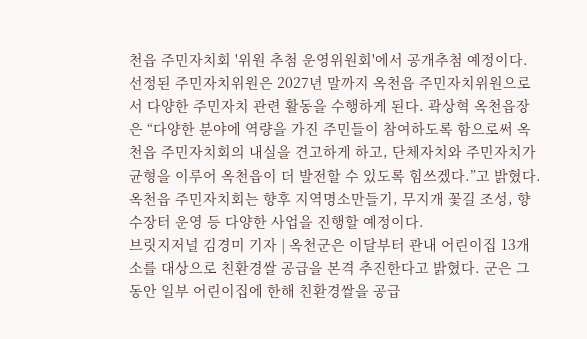천읍 주민자치회 '위원 추첨 운영위원회'에서 공개추첨 예정이다. 선정된 주민자치위원은 2027년 말까지 옥천읍 주민자치위원으로서 다양한 주민자치 관련 활동을 수행하게 된다. 곽상혁 옥천읍장은 “다양한 분야에 역량을 가진 주민들이 참여하도록 함으로써 옥천읍 주민자치회의 내실을 견고하게 하고, 단체자치와 주민자치가 균형을 이루어 옥천읍이 더 발전할 수 있도록 힘쓰겠다.”고 밝혔다. 옥천읍 주민자치회는 향후 지역명소만들기, 무지개 꽃길 조성, 향수장터 운영 등 다양한 사업을 진행할 예정이다.
브릿지저널 김경미 기자 | 옥천군은 이달부터 관내 어린이집 13개소를 대상으로 친환경쌀 공급을 본격 추진한다고 밝혔다. 군은 그동안 일부 어린이집에 한해 친환경쌀을 공급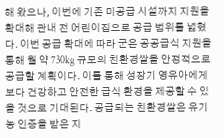해 왔으나, 이번에 기존 미공급 시설까지 지원을 확대해 관내 전 어린이집으로 공급 범위를 넓혔다. 이번 공급 확대에 따라 군은 공공급식 지원을 통해 월 약 730kg 규모의 친환경쌀을 안정적으로 공급할 계획이다. 이를 통해 성장기 영유아에게 보다 건강하고 안전한 급식 환경을 제공할 수 있을 것으로 기대된다. 공급되는 친환경쌀은 유기농 인증을 받은 지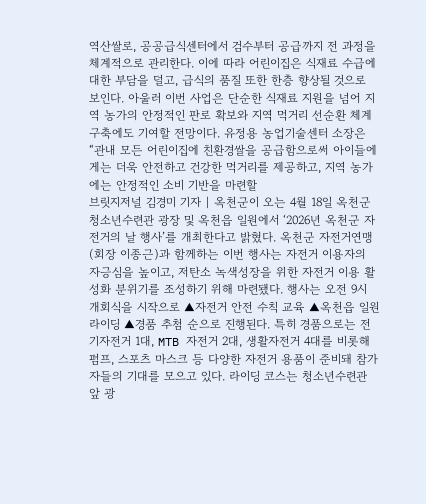역산쌀로, 공공급식센터에서 검수부터 공급까지 전 과정을 체계적으로 관리한다. 이에 따라 어린이집은 식재료 수급에 대한 부담을 덜고, 급식의 품질 또한 한층 향상될 것으로 보인다. 아울러 이번 사업은 단순한 식재료 지원을 넘어 지역 농가의 안정적인 판로 확보와 지역 먹거리 선순환 체계 구축에도 기여할 전망이다. 유정용 농업기술센터 소장은 “관내 모든 어린이집에 친환경쌀을 공급함으로써 아이들에게는 더욱 안전하고 건강한 먹거리를 제공하고, 지역 농가에는 안정적인 소비 기반을 마련할
브릿지저널 김경미 기자 | 옥천군이 오는 4월 18일 옥천군 청소년수련관 광장 및 옥천읍 일원에서 ‘2026년 옥천군 자전거의 날 행사’를 개최한다고 밝혔다. 옥천군 자전거연맹(회장 이종근)과 함께하는 이번 행사는 자전거 이용자의 자긍심을 높이고, 저탄소 녹색성장을 위한 자전거 이용 활성화 분위기를 조성하기 위해 마련됐다. 행사는 오전 9시 개회식을 시작으로 ▲자전거 안전 수칙 교육 ▲옥천읍 일원 라이딩 ▲경품 추첨 순으로 진행된다. 특히 경품으로는 전기자전거 1대, MTB 자전거 2대, 생활자전거 4대를 비롯해 펌프, 스포츠 마스크 등 다양한 자전거 용품이 준비돼 참가자들의 기대를 모으고 있다. 라이딩 코스는 청소년수련관 앞 광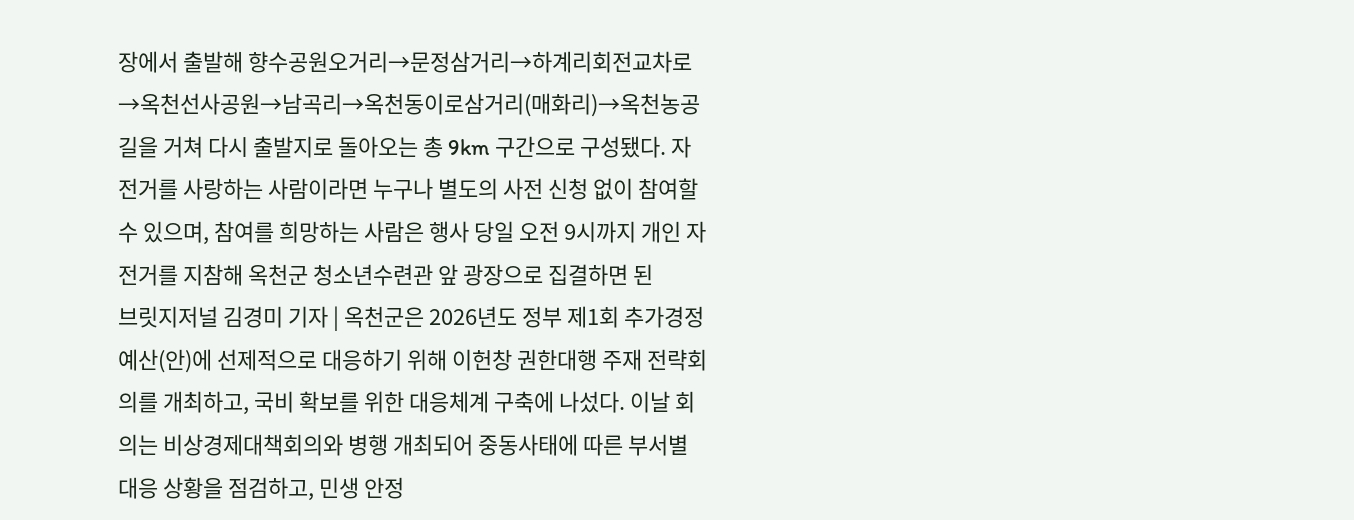장에서 출발해 향수공원오거리→문정삼거리→하계리회전교차로→옥천선사공원→남곡리→옥천동이로삼거리(매화리)→옥천농공길을 거쳐 다시 출발지로 돌아오는 총 9km 구간으로 구성됐다. 자전거를 사랑하는 사람이라면 누구나 별도의 사전 신청 없이 참여할 수 있으며, 참여를 희망하는 사람은 행사 당일 오전 9시까지 개인 자전거를 지참해 옥천군 청소년수련관 앞 광장으로 집결하면 된
브릿지저널 김경미 기자 | 옥천군은 2026년도 정부 제1회 추가경정예산(안)에 선제적으로 대응하기 위해 이헌창 권한대행 주재 전략회의를 개최하고, 국비 확보를 위한 대응체계 구축에 나섰다. 이날 회의는 비상경제대책회의와 병행 개최되어 중동사태에 따른 부서별 대응 상황을 점검하고, 민생 안정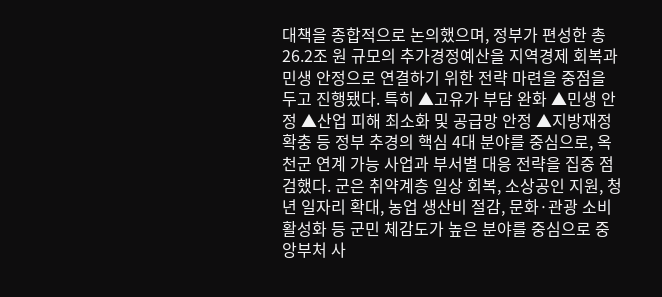대책을 종합적으로 논의했으며, 정부가 편성한 총 26.2조 원 규모의 추가경정예산을 지역경제 회복과 민생 안정으로 연결하기 위한 전략 마련을 중점을 두고 진행됐다. 특히 ▲고유가 부담 완화 ▲민생 안정 ▲산업 피해 최소화 및 공급망 안정 ▲지방재정 확충 등 정부 추경의 핵심 4대 분야를 중심으로, 옥천군 연계 가능 사업과 부서별 대응 전략을 집중 점검했다. 군은 취약계층 일상 회복, 소상공인 지원, 청년 일자리 확대, 농업 생산비 절감, 문화·관광 소비 활성화 등 군민 체감도가 높은 분야를 중심으로 중앙부처 사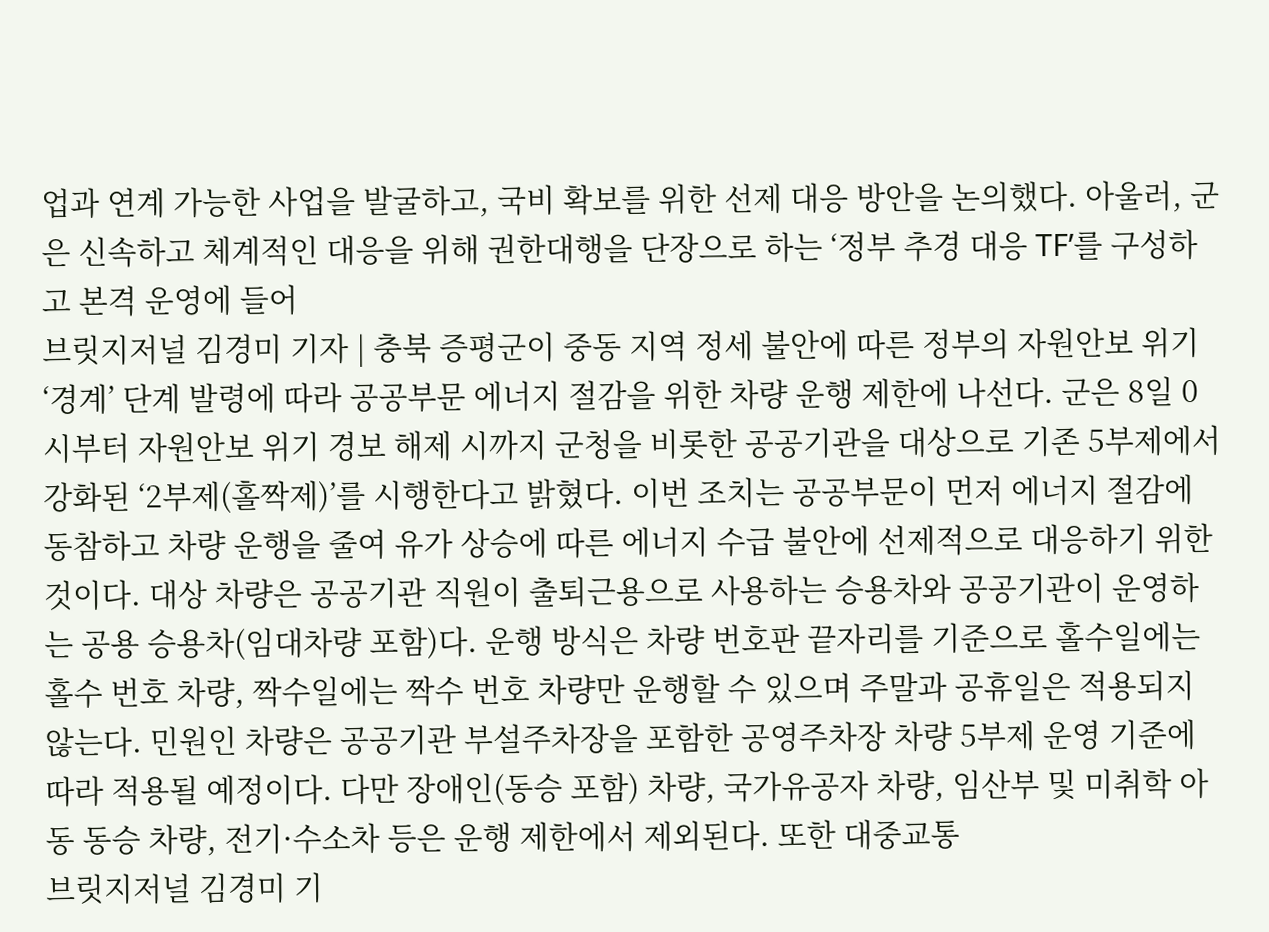업과 연계 가능한 사업을 발굴하고, 국비 확보를 위한 선제 대응 방안을 논의했다. 아울러, 군은 신속하고 체계적인 대응을 위해 권한대행을 단장으로 하는 ‘정부 추경 대응 TF’를 구성하고 본격 운영에 들어
브릿지저널 김경미 기자 | 충북 증평군이 중동 지역 정세 불안에 따른 정부의 자원안보 위기 ‘경계’ 단계 발령에 따라 공공부문 에너지 절감을 위한 차량 운행 제한에 나선다. 군은 8일 0시부터 자원안보 위기 경보 해제 시까지 군청을 비롯한 공공기관을 대상으로 기존 5부제에서 강화된 ‘2부제(홀짝제)’를 시행한다고 밝혔다. 이번 조치는 공공부문이 먼저 에너지 절감에 동참하고 차량 운행을 줄여 유가 상승에 따른 에너지 수급 불안에 선제적으로 대응하기 위한 것이다. 대상 차량은 공공기관 직원이 출퇴근용으로 사용하는 승용차와 공공기관이 운영하는 공용 승용차(임대차량 포함)다. 운행 방식은 차량 번호판 끝자리를 기준으로 홀수일에는 홀수 번호 차량, 짝수일에는 짝수 번호 차량만 운행할 수 있으며 주말과 공휴일은 적용되지 않는다. 민원인 차량은 공공기관 부설주차장을 포함한 공영주차장 차량 5부제 운영 기준에 따라 적용될 예정이다. 다만 장애인(동승 포함) 차량, 국가유공자 차량, 임산부 및 미취학 아동 동승 차량, 전기·수소차 등은 운행 제한에서 제외된다. 또한 대중교통
브릿지저널 김경미 기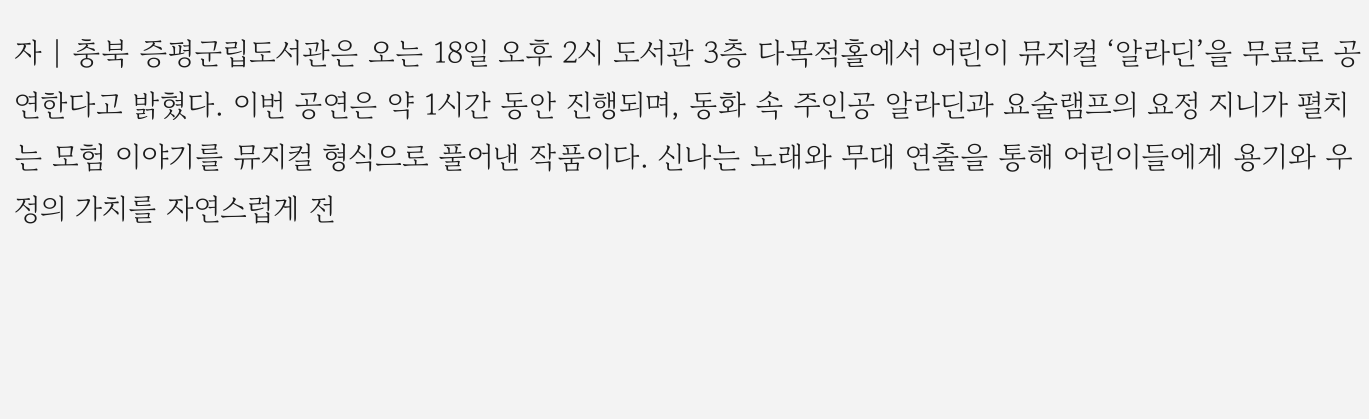자 | 충북 증평군립도서관은 오는 18일 오후 2시 도서관 3층 다목적홀에서 어린이 뮤지컬 ‘알라딘’을 무료로 공연한다고 밝혔다. 이번 공연은 약 1시간 동안 진행되며, 동화 속 주인공 알라딘과 요술램프의 요정 지니가 펼치는 모험 이야기를 뮤지컬 형식으로 풀어낸 작품이다. 신나는 노래와 무대 연출을 통해 어린이들에게 용기와 우정의 가치를 자연스럽게 전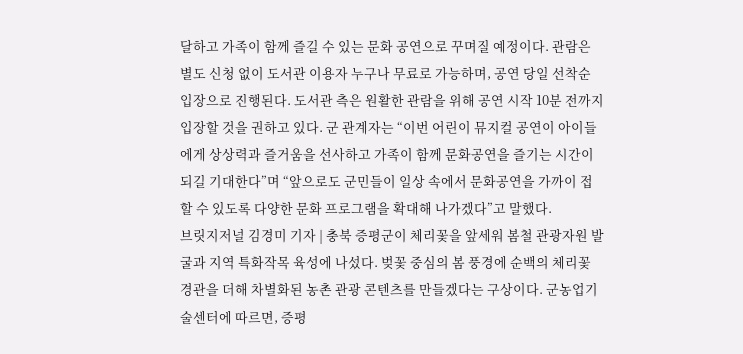달하고 가족이 함께 즐길 수 있는 문화 공연으로 꾸며질 예정이다. 관람은 별도 신청 없이 도서관 이용자 누구나 무료로 가능하며, 공연 당일 선착순 입장으로 진행된다. 도서관 측은 원활한 관람을 위해 공연 시작 10분 전까지 입장할 것을 권하고 있다. 군 관계자는 “이번 어린이 뮤지컬 공연이 아이들에게 상상력과 즐거움을 선사하고 가족이 함께 문화공연을 즐기는 시간이 되길 기대한다”며 “앞으로도 군민들이 일상 속에서 문화공연을 가까이 접할 수 있도록 다양한 문화 프로그램을 확대해 나가겠다”고 말했다.
브릿지저널 김경미 기자 | 충북 증평군이 체리꽃을 앞세워 봄철 관광자원 발굴과 지역 특화작목 육성에 나섰다. 벚꽃 중심의 봄 풍경에 순백의 체리꽃 경관을 더해 차별화된 농촌 관광 콘텐츠를 만들겠다는 구상이다. 군농업기술센터에 따르면, 증평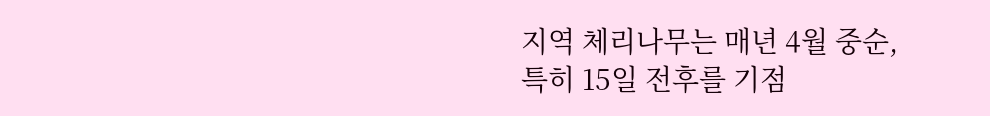지역 체리나무는 매년 4월 중순, 특히 15일 전후를 기점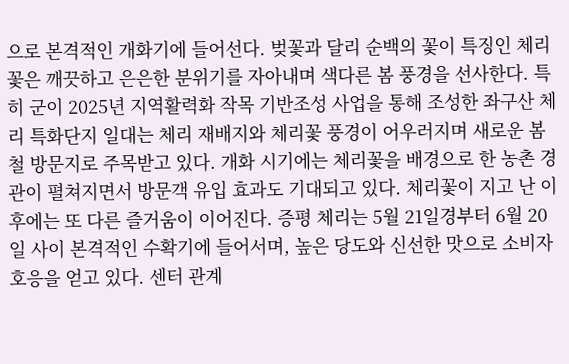으로 본격적인 개화기에 들어선다. 벚꽃과 달리 순백의 꽃이 특징인 체리꽃은 깨끗하고 은은한 분위기를 자아내며 색다른 봄 풍경을 선사한다. 특히 군이 2025년 지역활력화 작목 기반조성 사업을 통해 조성한 좌구산 체리 특화단지 일대는 체리 재배지와 체리꽃 풍경이 어우러지며 새로운 봄철 방문지로 주목받고 있다. 개화 시기에는 체리꽃을 배경으로 한 농촌 경관이 펼쳐지면서 방문객 유입 효과도 기대되고 있다. 체리꽃이 지고 난 이후에는 또 다른 즐거움이 이어진다. 증평 체리는 5월 21일경부터 6월 20일 사이 본격적인 수확기에 들어서며, 높은 당도와 신선한 맛으로 소비자 호응을 얻고 있다. 센터 관계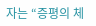자는 “증평의 체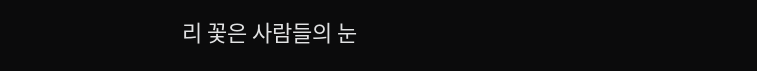리 꽃은 사람들의 눈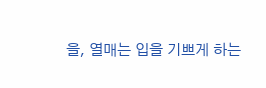을, 열매는 입을 기쁘게 하는